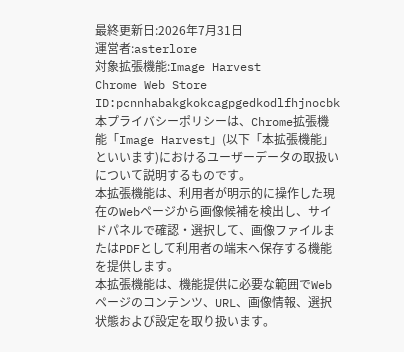最終更新日:2026年7月31日
運営者:asterlore
対象拡張機能:Image Harvest
Chrome Web Store ID:pcnnhabakgkokcagpgedkodlfhjnocbk
本プライバシーポリシーは、Chrome拡張機能「Image Harvest」(以下「本拡張機能」といいます)におけるユーザーデータの取扱いについて説明するものです。
本拡張機能は、利用者が明示的に操作した現在のWebページから画像候補を検出し、サイドパネルで確認・選択して、画像ファイルまたはPDFとして利用者の端末へ保存する機能を提供します。
本拡張機能は、機能提供に必要な範囲でWebページのコンテンツ、URL、画像情報、選択状態および設定を取り扱います。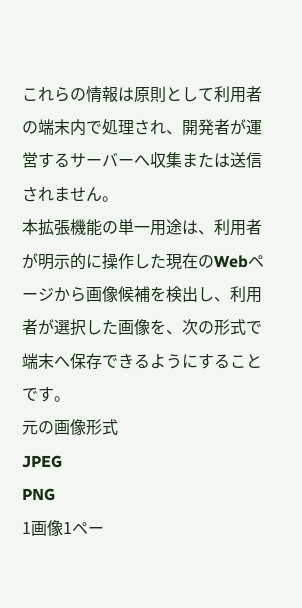これらの情報は原則として利用者の端末内で処理され、開発者が運営するサーバーへ収集または送信されません。
本拡張機能の単一用途は、利用者が明示的に操作した現在のWebページから画像候補を検出し、利用者が選択した画像を、次の形式で端末へ保存できるようにすることです。
元の画像形式
JPEG
PNG
1画像1ペー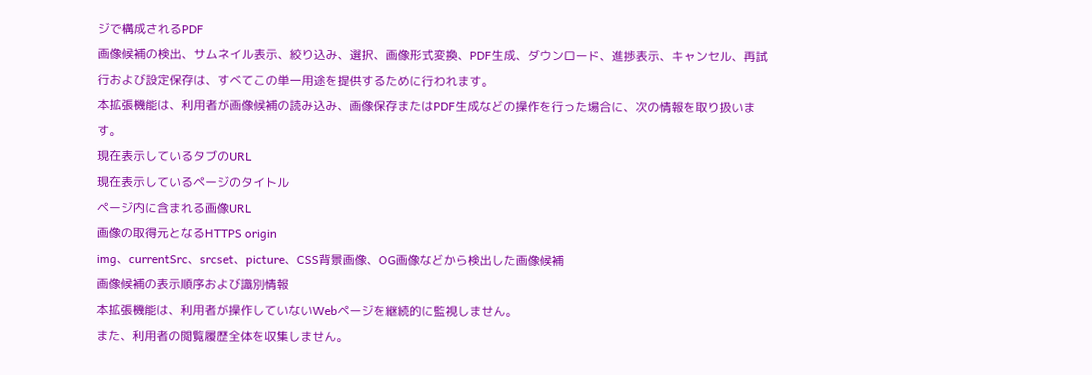ジで構成されるPDF
画像候補の検出、サムネイル表示、絞り込み、選択、画像形式変換、PDF生成、ダウンロード、進捗表示、キャンセル、再試行および設定保存は、すべてこの単一用途を提供するために行われます。
本拡張機能は、利用者が画像候補の読み込み、画像保存またはPDF生成などの操作を行った場合に、次の情報を取り扱います。
現在表示しているタブのURL
現在表示しているページのタイトル
ページ内に含まれる画像URL
画像の取得元となるHTTPS origin
img、currentSrc、srcset、picture、CSS背景画像、OG画像などから検出した画像候補
画像候補の表示順序および識別情報
本拡張機能は、利用者が操作していないWebページを継続的に監視しません。
また、利用者の閲覧履歴全体を収集しません。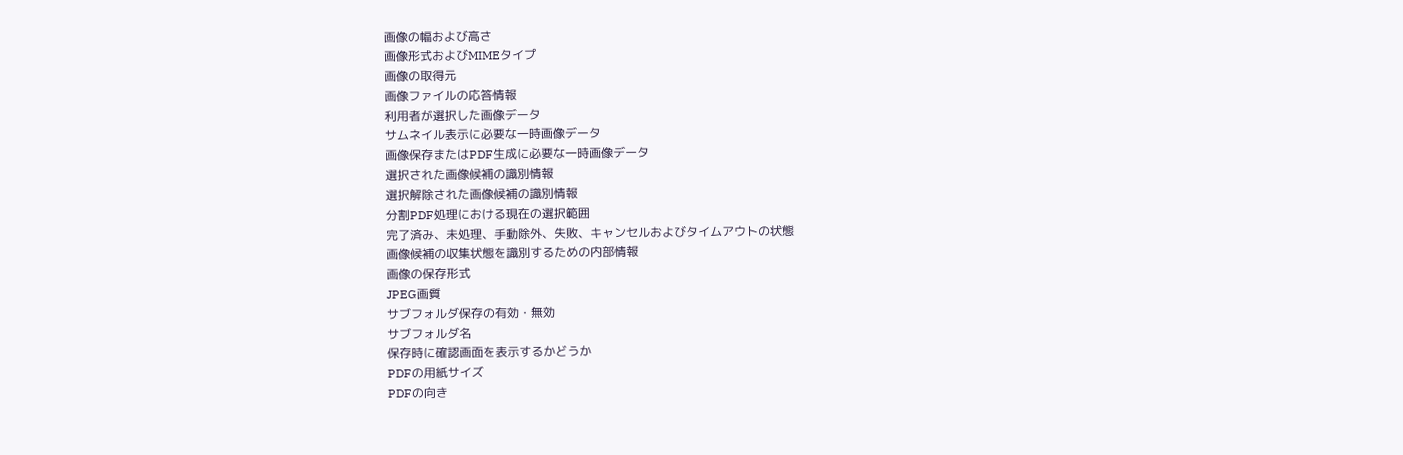画像の幅および高さ
画像形式およびMIMEタイプ
画像の取得元
画像ファイルの応答情報
利用者が選択した画像データ
サムネイル表示に必要な一時画像データ
画像保存またはPDF生成に必要な一時画像データ
選択された画像候補の識別情報
選択解除された画像候補の識別情報
分割PDF処理における現在の選択範囲
完了済み、未処理、手動除外、失敗、キャンセルおよびタイムアウトの状態
画像候補の収集状態を識別するための内部情報
画像の保存形式
JPEG画質
サブフォルダ保存の有効・無効
サブフォルダ名
保存時に確認画面を表示するかどうか
PDFの用紙サイズ
PDFの向き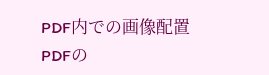PDF内での画像配置
PDFの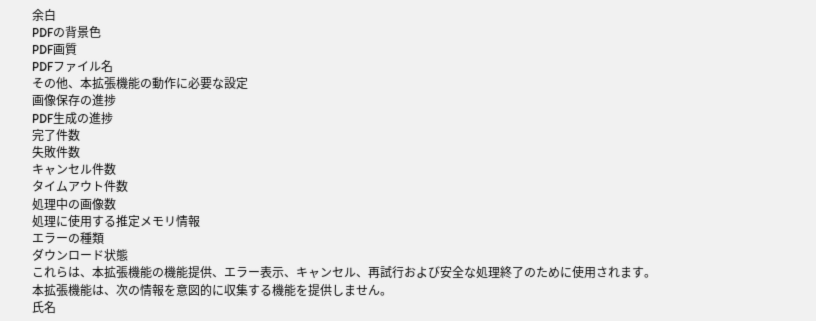余白
PDFの背景色
PDF画質
PDFファイル名
その他、本拡張機能の動作に必要な設定
画像保存の進捗
PDF生成の進捗
完了件数
失敗件数
キャンセル件数
タイムアウト件数
処理中の画像数
処理に使用する推定メモリ情報
エラーの種類
ダウンロード状態
これらは、本拡張機能の機能提供、エラー表示、キャンセル、再試行および安全な処理終了のために使用されます。
本拡張機能は、次の情報を意図的に収集する機能を提供しません。
氏名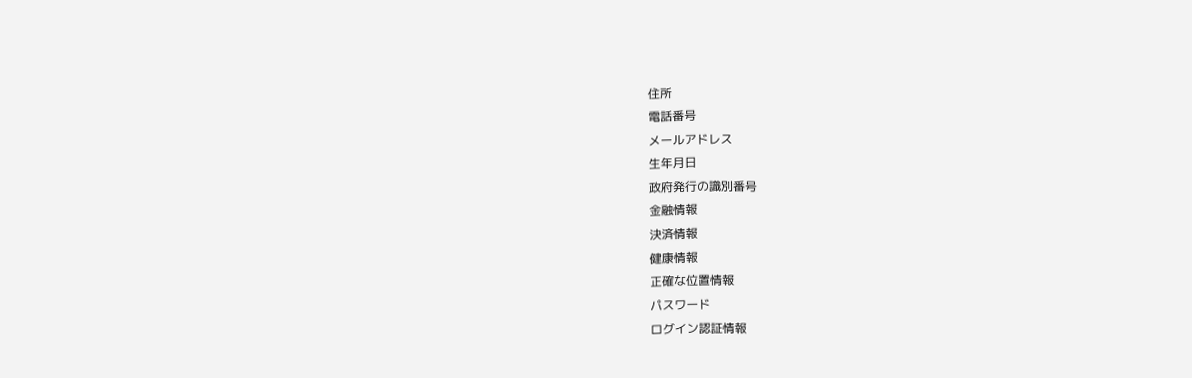住所
電話番号
メールアドレス
生年月日
政府発行の識別番号
金融情報
決済情報
健康情報
正確な位置情報
パスワード
ログイン認証情報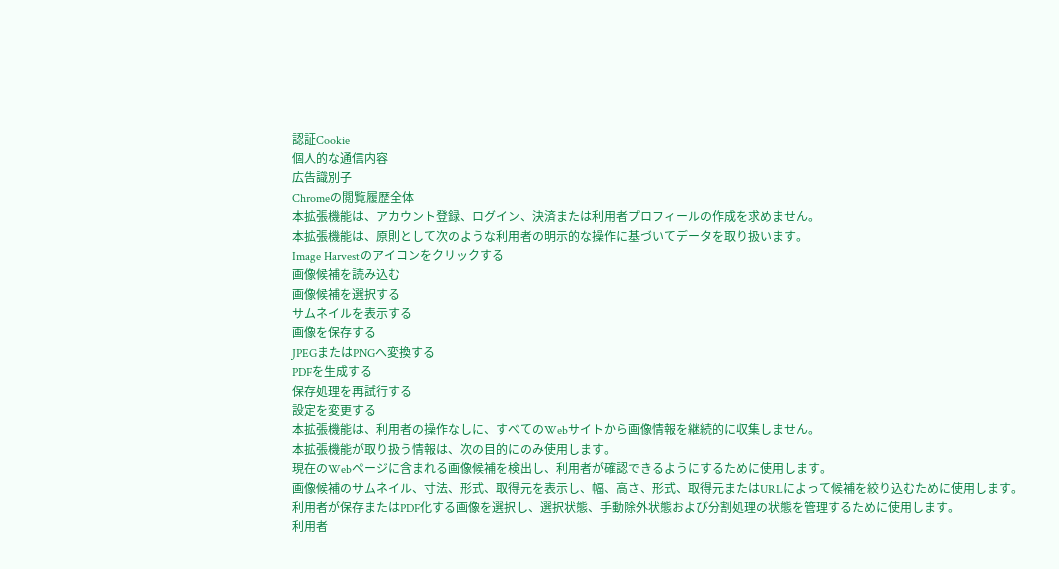認証Cookie
個人的な通信内容
広告識別子
Chromeの閲覧履歴全体
本拡張機能は、アカウント登録、ログイン、決済または利用者プロフィールの作成を求めません。
本拡張機能は、原則として次のような利用者の明示的な操作に基づいてデータを取り扱います。
Image Harvestのアイコンをクリックする
画像候補を読み込む
画像候補を選択する
サムネイルを表示する
画像を保存する
JPEGまたはPNGへ変換する
PDFを生成する
保存処理を再試行する
設定を変更する
本拡張機能は、利用者の操作なしに、すべてのWebサイトから画像情報を継続的に収集しません。
本拡張機能が取り扱う情報は、次の目的にのみ使用します。
現在のWebページに含まれる画像候補を検出し、利用者が確認できるようにするために使用します。
画像候補のサムネイル、寸法、形式、取得元を表示し、幅、高さ、形式、取得元またはURLによって候補を絞り込むために使用します。
利用者が保存またはPDF化する画像を選択し、選択状態、手動除外状態および分割処理の状態を管理するために使用します。
利用者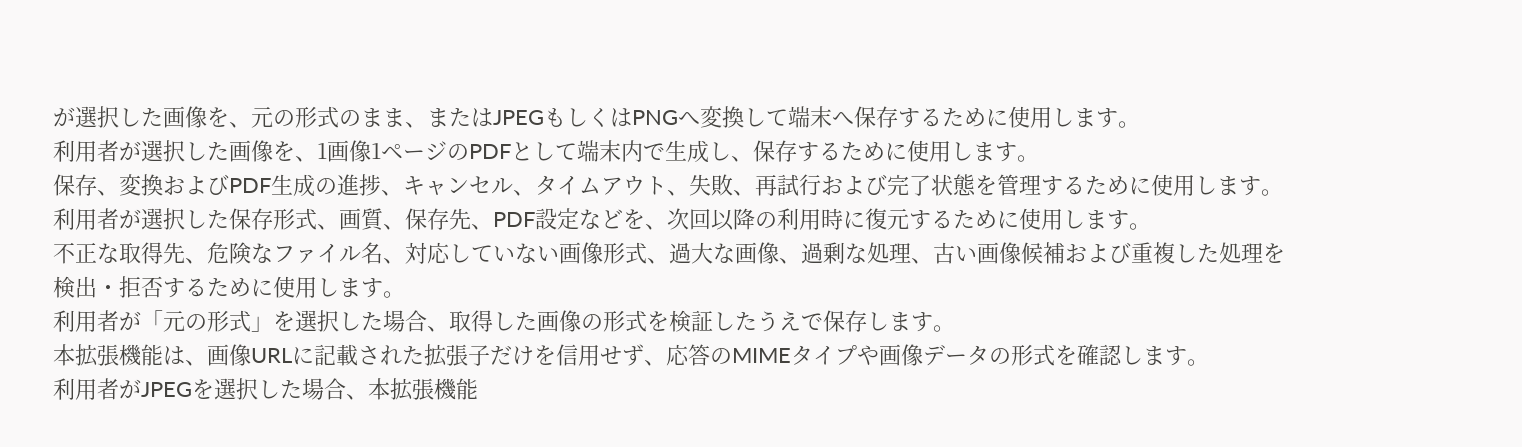が選択した画像を、元の形式のまま、またはJPEGもしくはPNGへ変換して端末へ保存するために使用します。
利用者が選択した画像を、1画像1ページのPDFとして端末内で生成し、保存するために使用します。
保存、変換およびPDF生成の進捗、キャンセル、タイムアウト、失敗、再試行および完了状態を管理するために使用します。
利用者が選択した保存形式、画質、保存先、PDF設定などを、次回以降の利用時に復元するために使用します。
不正な取得先、危険なファイル名、対応していない画像形式、過大な画像、過剰な処理、古い画像候補および重複した処理を検出・拒否するために使用します。
利用者が「元の形式」を選択した場合、取得した画像の形式を検証したうえで保存します。
本拡張機能は、画像URLに記載された拡張子だけを信用せず、応答のMIMEタイプや画像データの形式を確認します。
利用者がJPEGを選択した場合、本拡張機能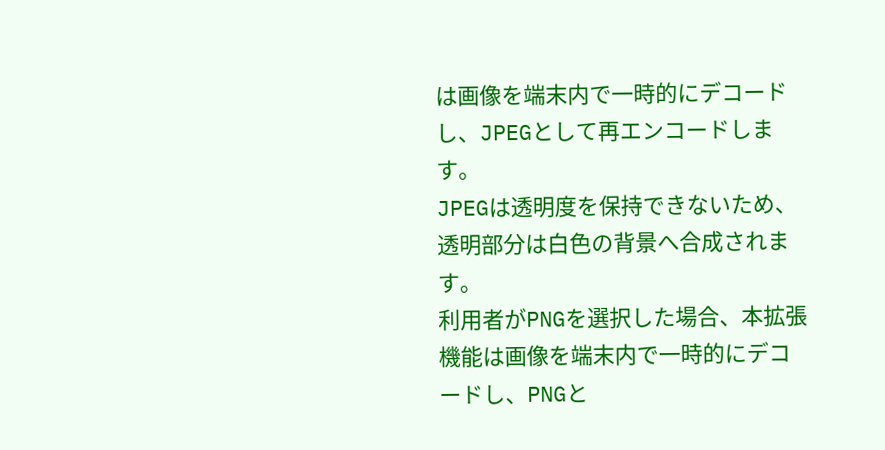は画像を端末内で一時的にデコードし、JPEGとして再エンコードします。
JPEGは透明度を保持できないため、透明部分は白色の背景へ合成されます。
利用者がPNGを選択した場合、本拡張機能は画像を端末内で一時的にデコードし、PNGと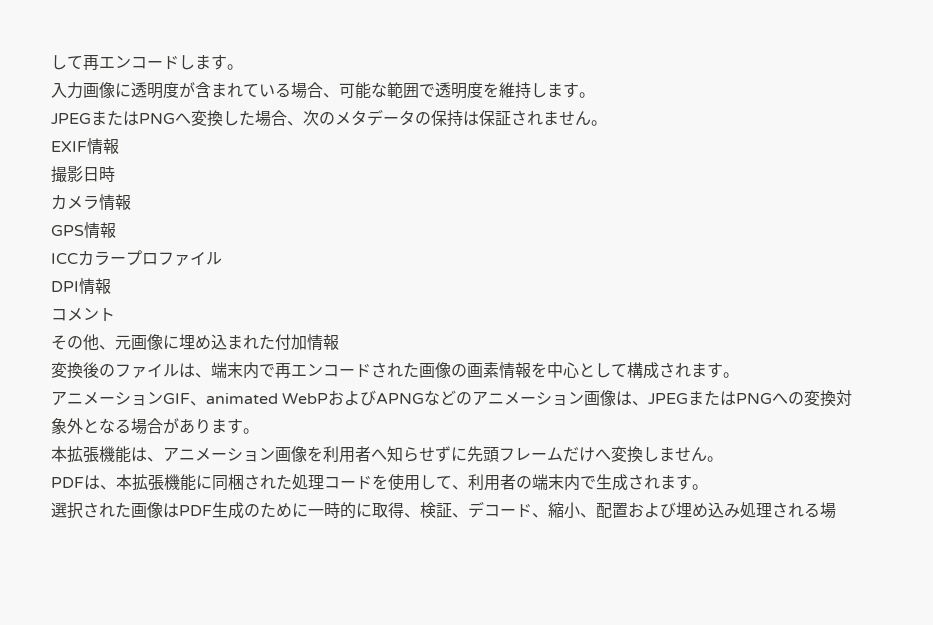して再エンコードします。
入力画像に透明度が含まれている場合、可能な範囲で透明度を維持します。
JPEGまたはPNGへ変換した場合、次のメタデータの保持は保証されません。
EXIF情報
撮影日時
カメラ情報
GPS情報
ICCカラープロファイル
DPI情報
コメント
その他、元画像に埋め込まれた付加情報
変換後のファイルは、端末内で再エンコードされた画像の画素情報を中心として構成されます。
アニメーションGIF、animated WebPおよびAPNGなどのアニメーション画像は、JPEGまたはPNGへの変換対象外となる場合があります。
本拡張機能は、アニメーション画像を利用者へ知らせずに先頭フレームだけへ変換しません。
PDFは、本拡張機能に同梱された処理コードを使用して、利用者の端末内で生成されます。
選択された画像はPDF生成のために一時的に取得、検証、デコード、縮小、配置および埋め込み処理される場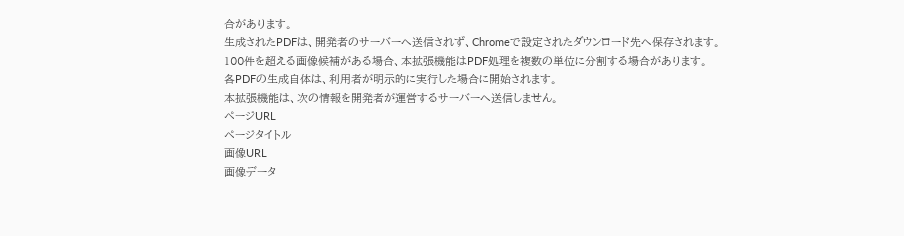合があります。
生成されたPDFは、開発者のサーバーへ送信されず、Chromeで設定されたダウンロード先へ保存されます。
100件を超える画像候補がある場合、本拡張機能はPDF処理を複数の単位に分割する場合があります。
各PDFの生成自体は、利用者が明示的に実行した場合に開始されます。
本拡張機能は、次の情報を開発者が運営するサーバーへ送信しません。
ページURL
ページタイトル
画像URL
画像データ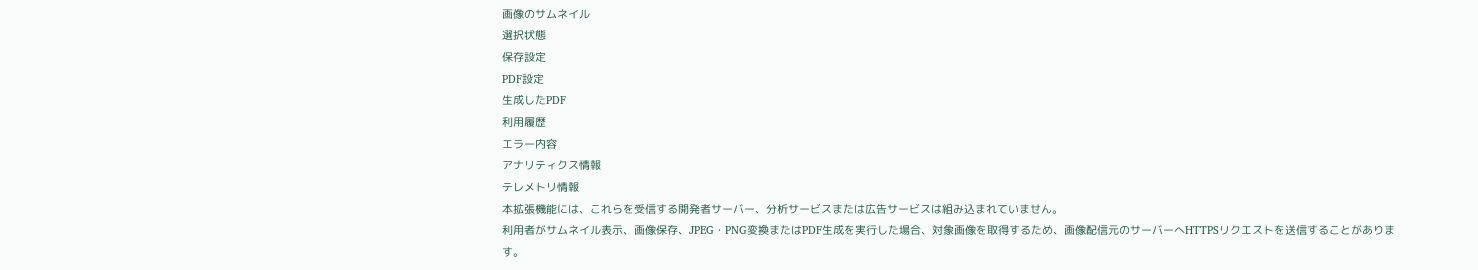画像のサムネイル
選択状態
保存設定
PDF設定
生成したPDF
利用履歴
エラー内容
アナリティクス情報
テレメトリ情報
本拡張機能には、これらを受信する開発者サーバー、分析サービスまたは広告サービスは組み込まれていません。
利用者がサムネイル表示、画像保存、JPEG・PNG変換またはPDF生成を実行した場合、対象画像を取得するため、画像配信元のサーバーへHTTPSリクエストを送信することがあります。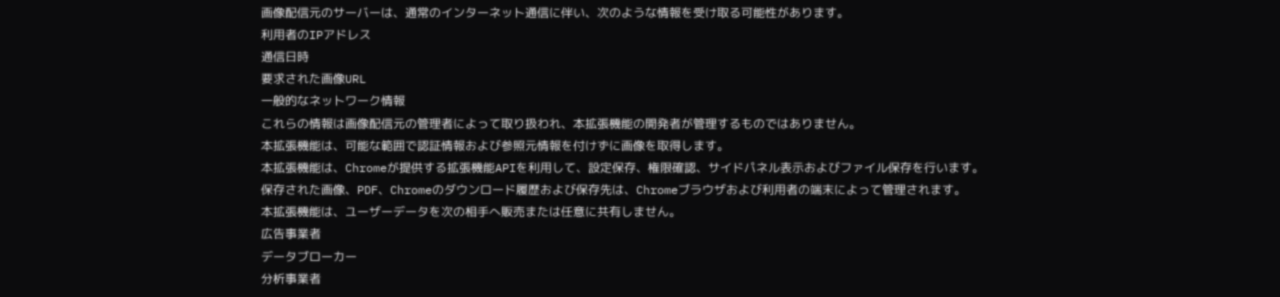画像配信元のサーバーは、通常のインターネット通信に伴い、次のような情報を受け取る可能性があります。
利用者のIPアドレス
通信日時
要求された画像URL
一般的なネットワーク情報
これらの情報は画像配信元の管理者によって取り扱われ、本拡張機能の開発者が管理するものではありません。
本拡張機能は、可能な範囲で認証情報および参照元情報を付けずに画像を取得します。
本拡張機能は、Chromeが提供する拡張機能APIを利用して、設定保存、権限確認、サイドパネル表示およびファイル保存を行います。
保存された画像、PDF、Chromeのダウンロード履歴および保存先は、Chromeブラウザおよび利用者の端末によって管理されます。
本拡張機能は、ユーザーデータを次の相手へ販売または任意に共有しません。
広告事業者
データブローカー
分析事業者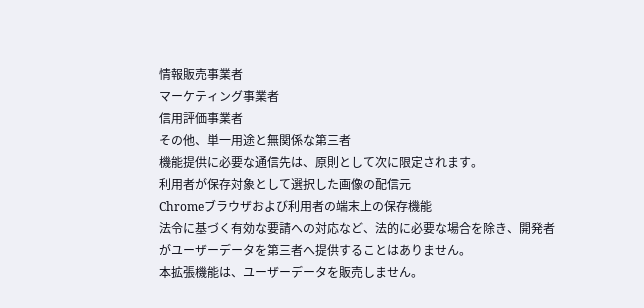情報販売事業者
マーケティング事業者
信用評価事業者
その他、単一用途と無関係な第三者
機能提供に必要な通信先は、原則として次に限定されます。
利用者が保存対象として選択した画像の配信元
Chromeブラウザおよび利用者の端末上の保存機能
法令に基づく有効な要請への対応など、法的に必要な場合を除き、開発者がユーザーデータを第三者へ提供することはありません。
本拡張機能は、ユーザーデータを販売しません。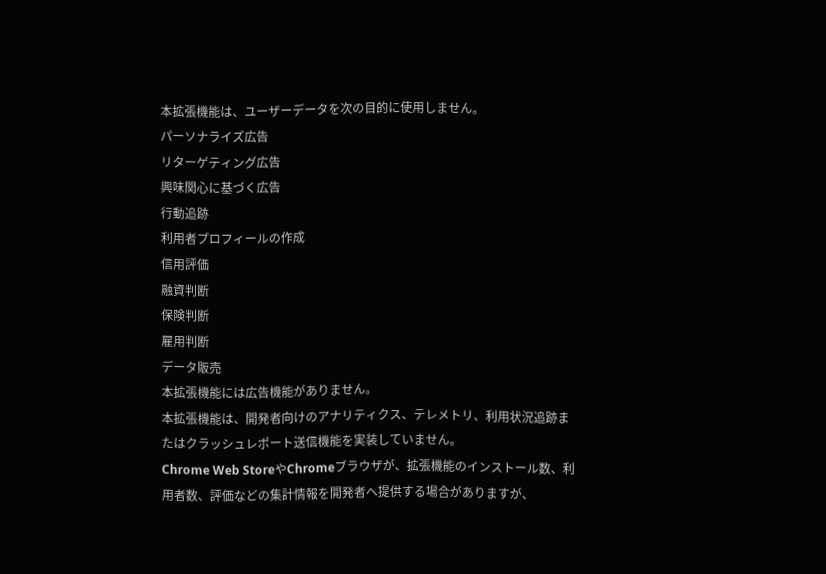本拡張機能は、ユーザーデータを次の目的に使用しません。
パーソナライズ広告
リターゲティング広告
興味関心に基づく広告
行動追跡
利用者プロフィールの作成
信用評価
融資判断
保険判断
雇用判断
データ販売
本拡張機能には広告機能がありません。
本拡張機能は、開発者向けのアナリティクス、テレメトリ、利用状況追跡またはクラッシュレポート送信機能を実装していません。
Chrome Web StoreやChromeブラウザが、拡張機能のインストール数、利用者数、評価などの集計情報を開発者へ提供する場合がありますが、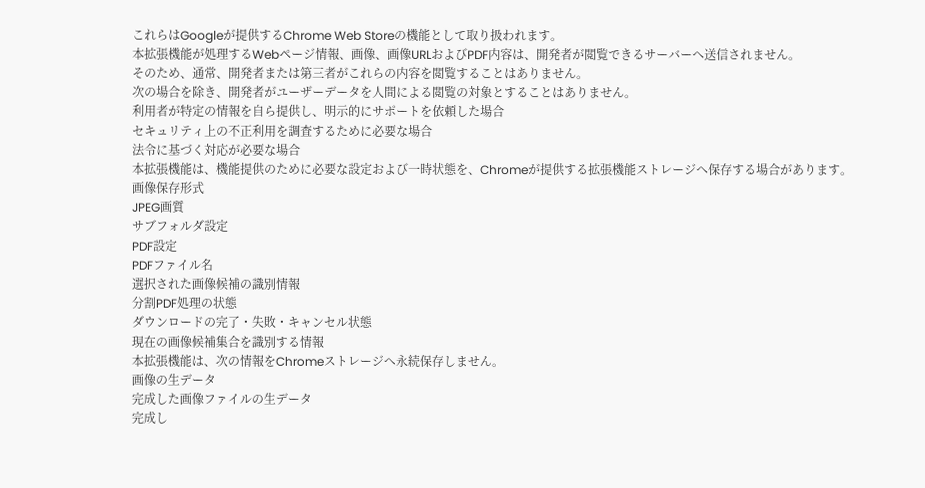これらはGoogleが提供するChrome Web Storeの機能として取り扱われます。
本拡張機能が処理するWebページ情報、画像、画像URLおよびPDF内容は、開発者が閲覧できるサーバーへ送信されません。
そのため、通常、開発者または第三者がこれらの内容を閲覧することはありません。
次の場合を除き、開発者がユーザーデータを人間による閲覧の対象とすることはありません。
利用者が特定の情報を自ら提供し、明示的にサポートを依頼した場合
セキュリティ上の不正利用を調査するために必要な場合
法令に基づく対応が必要な場合
本拡張機能は、機能提供のために必要な設定および一時状態を、Chromeが提供する拡張機能ストレージへ保存する場合があります。
画像保存形式
JPEG画質
サブフォルダ設定
PDF設定
PDFファイル名
選択された画像候補の識別情報
分割PDF処理の状態
ダウンロードの完了・失敗・キャンセル状態
現在の画像候補集合を識別する情報
本拡張機能は、次の情報をChromeストレージへ永続保存しません。
画像の生データ
完成した画像ファイルの生データ
完成し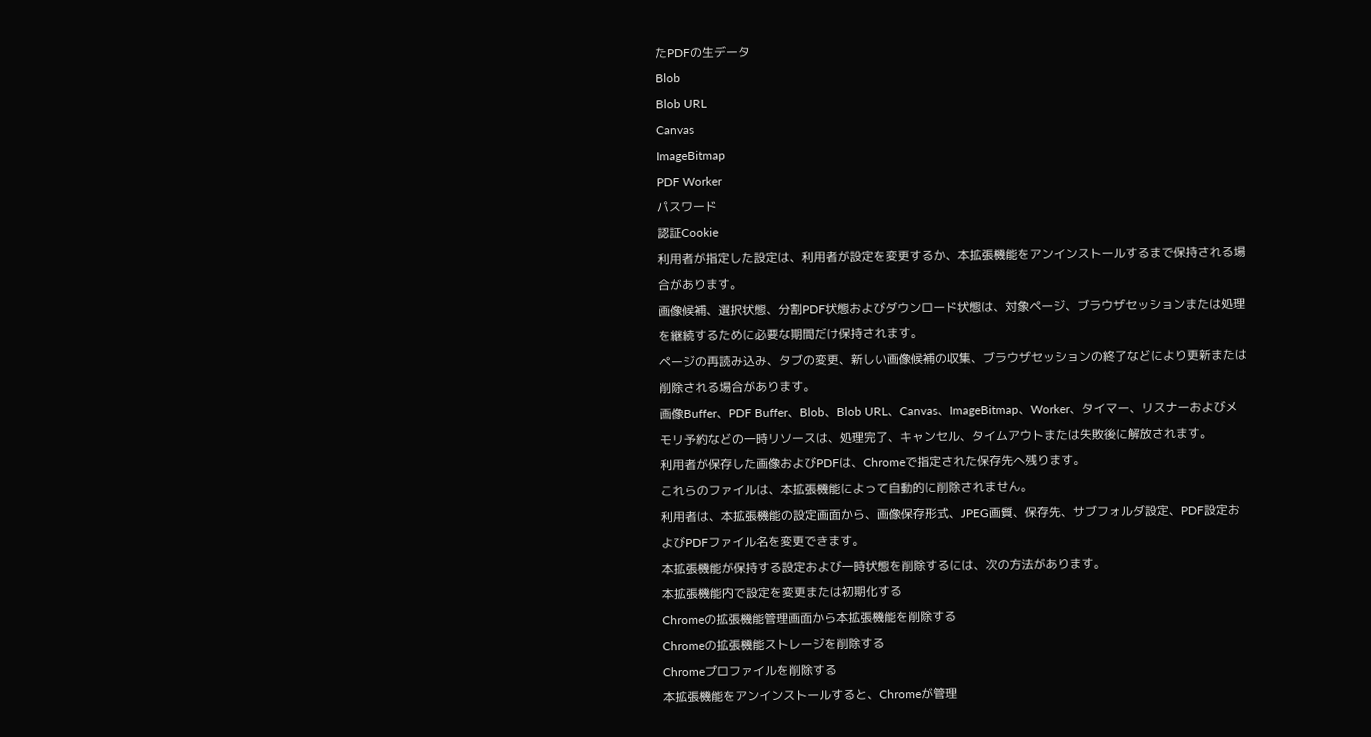たPDFの生データ
Blob
Blob URL
Canvas
ImageBitmap
PDF Worker
パスワード
認証Cookie
利用者が指定した設定は、利用者が設定を変更するか、本拡張機能をアンインストールするまで保持される場合があります。
画像候補、選択状態、分割PDF状態およびダウンロード状態は、対象ページ、ブラウザセッションまたは処理を継続するために必要な期間だけ保持されます。
ページの再読み込み、タブの変更、新しい画像候補の収集、ブラウザセッションの終了などにより更新または削除される場合があります。
画像Buffer、PDF Buffer、Blob、Blob URL、Canvas、ImageBitmap、Worker、タイマー、リスナーおよびメモリ予約などの一時リソースは、処理完了、キャンセル、タイムアウトまたは失敗後に解放されます。
利用者が保存した画像およびPDFは、Chromeで指定された保存先へ残ります。
これらのファイルは、本拡張機能によって自動的に削除されません。
利用者は、本拡張機能の設定画面から、画像保存形式、JPEG画質、保存先、サブフォルダ設定、PDF設定およびPDFファイル名を変更できます。
本拡張機能が保持する設定および一時状態を削除するには、次の方法があります。
本拡張機能内で設定を変更または初期化する
Chromeの拡張機能管理画面から本拡張機能を削除する
Chromeの拡張機能ストレージを削除する
Chromeプロファイルを削除する
本拡張機能をアンインストールすると、Chromeが管理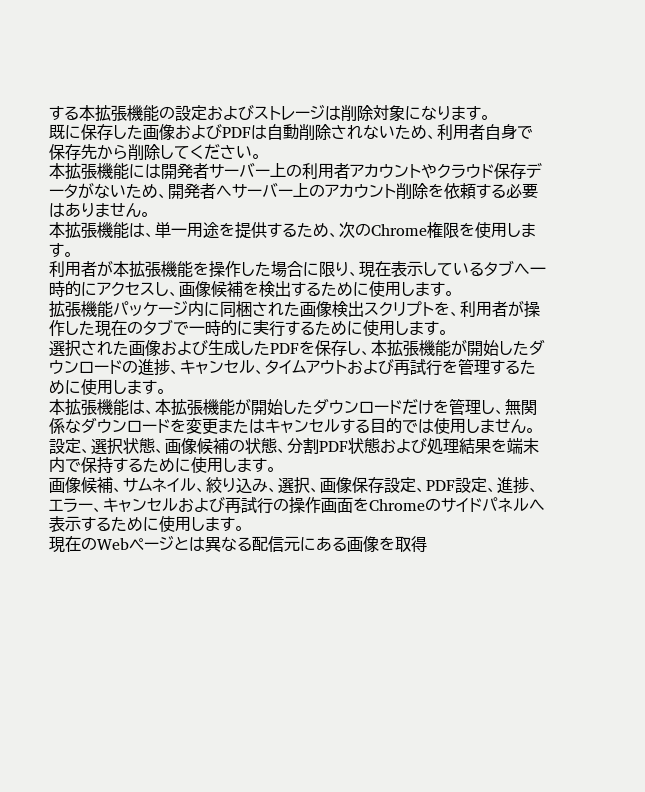する本拡張機能の設定およびストレージは削除対象になります。
既に保存した画像およびPDFは自動削除されないため、利用者自身で保存先から削除してください。
本拡張機能には開発者サーバー上の利用者アカウントやクラウド保存データがないため、開発者へサーバー上のアカウント削除を依頼する必要はありません。
本拡張機能は、単一用途を提供するため、次のChrome権限を使用します。
利用者が本拡張機能を操作した場合に限り、現在表示しているタブへ一時的にアクセスし、画像候補を検出するために使用します。
拡張機能パッケージ内に同梱された画像検出スクリプトを、利用者が操作した現在のタブで一時的に実行するために使用します。
選択された画像および生成したPDFを保存し、本拡張機能が開始したダウンロードの進捗、キャンセル、タイムアウトおよび再試行を管理するために使用します。
本拡張機能は、本拡張機能が開始したダウンロードだけを管理し、無関係なダウンロードを変更またはキャンセルする目的では使用しません。
設定、選択状態、画像候補の状態、分割PDF状態および処理結果を端末内で保持するために使用します。
画像候補、サムネイル、絞り込み、選択、画像保存設定、PDF設定、進捗、エラー、キャンセルおよび再試行の操作画面をChromeのサイドパネルへ表示するために使用します。
現在のWebページとは異なる配信元にある画像を取得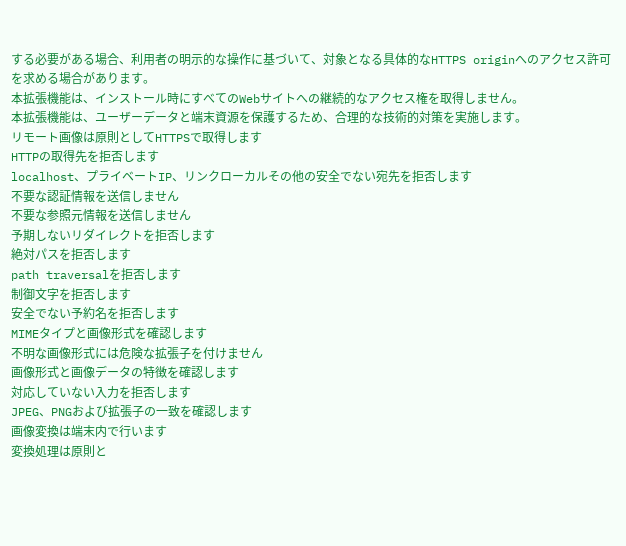する必要がある場合、利用者の明示的な操作に基づいて、対象となる具体的なHTTPS originへのアクセス許可を求める場合があります。
本拡張機能は、インストール時にすべてのWebサイトへの継続的なアクセス権を取得しません。
本拡張機能は、ユーザーデータと端末資源を保護するため、合理的な技術的対策を実施します。
リモート画像は原則としてHTTPSで取得します
HTTPの取得先を拒否します
localhost、プライベートIP、リンクローカルその他の安全でない宛先を拒否します
不要な認証情報を送信しません
不要な参照元情報を送信しません
予期しないリダイレクトを拒否します
絶対パスを拒否します
path traversalを拒否します
制御文字を拒否します
安全でない予約名を拒否します
MIMEタイプと画像形式を確認します
不明な画像形式には危険な拡張子を付けません
画像形式と画像データの特徴を確認します
対応していない入力を拒否します
JPEG、PNGおよび拡張子の一致を確認します
画像変換は端末内で行います
変換処理は原則と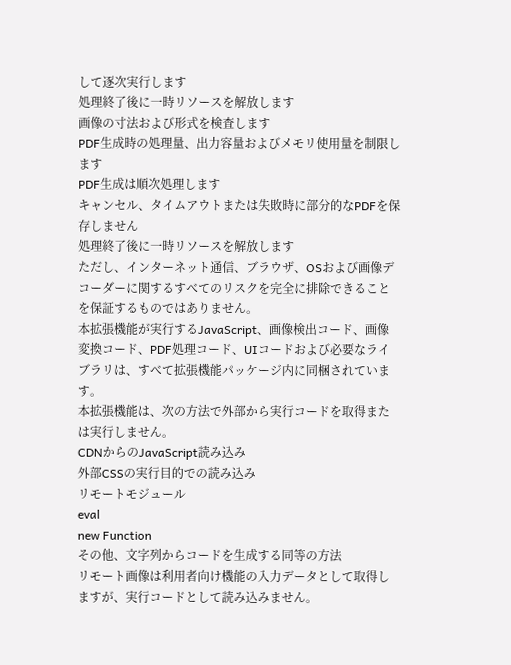して逐次実行します
処理終了後に一時リソースを解放します
画像の寸法および形式を検査します
PDF生成時の処理量、出力容量およびメモリ使用量を制限します
PDF生成は順次処理します
キャンセル、タイムアウトまたは失敗時に部分的なPDFを保存しません
処理終了後に一時リソースを解放します
ただし、インターネット通信、ブラウザ、OSおよび画像デコーダーに関するすべてのリスクを完全に排除できることを保証するものではありません。
本拡張機能が実行するJavaScript、画像検出コード、画像変換コード、PDF処理コード、UIコードおよび必要なライブラリは、すべて拡張機能パッケージ内に同梱されています。
本拡張機能は、次の方法で外部から実行コードを取得または実行しません。
CDNからのJavaScript読み込み
外部CSSの実行目的での読み込み
リモートモジュール
eval
new Function
その他、文字列からコードを生成する同等の方法
リモート画像は利用者向け機能の入力データとして取得しますが、実行コードとして読み込みません。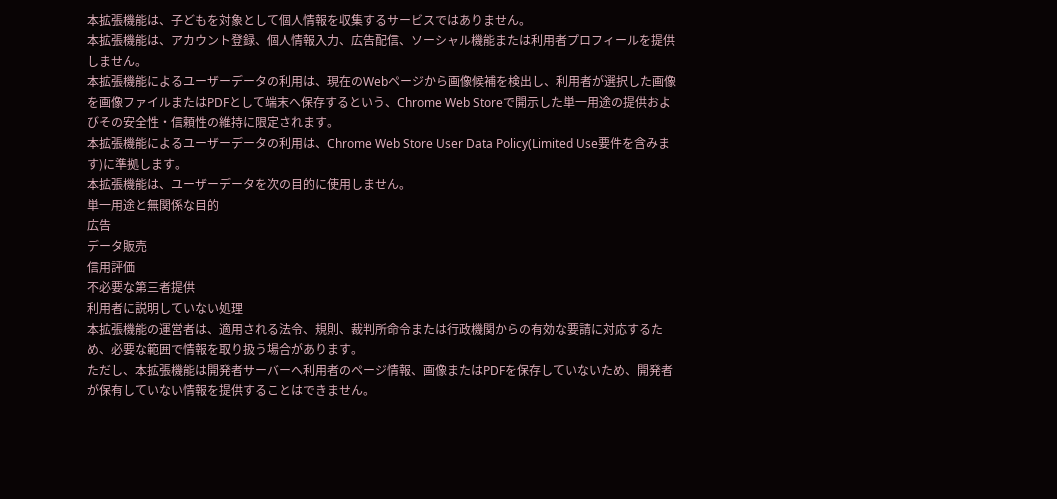本拡張機能は、子どもを対象として個人情報を収集するサービスではありません。
本拡張機能は、アカウント登録、個人情報入力、広告配信、ソーシャル機能または利用者プロフィールを提供しません。
本拡張機能によるユーザーデータの利用は、現在のWebページから画像候補を検出し、利用者が選択した画像を画像ファイルまたはPDFとして端末へ保存するという、Chrome Web Storeで開示した単一用途の提供およびその安全性・信頼性の維持に限定されます。
本拡張機能によるユーザーデータの利用は、Chrome Web Store User Data Policy(Limited Use要件を含みます)に準拠します。
本拡張機能は、ユーザーデータを次の目的に使用しません。
単一用途と無関係な目的
広告
データ販売
信用評価
不必要な第三者提供
利用者に説明していない処理
本拡張機能の運営者は、適用される法令、規則、裁判所命令または行政機関からの有効な要請に対応するため、必要な範囲で情報を取り扱う場合があります。
ただし、本拡張機能は開発者サーバーへ利用者のページ情報、画像またはPDFを保存していないため、開発者が保有していない情報を提供することはできません。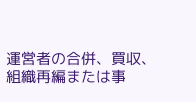運営者の合併、買収、組織再編または事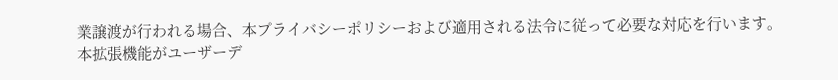業譲渡が行われる場合、本プライバシーポリシーおよび適用される法令に従って必要な対応を行います。
本拡張機能がユーザーデ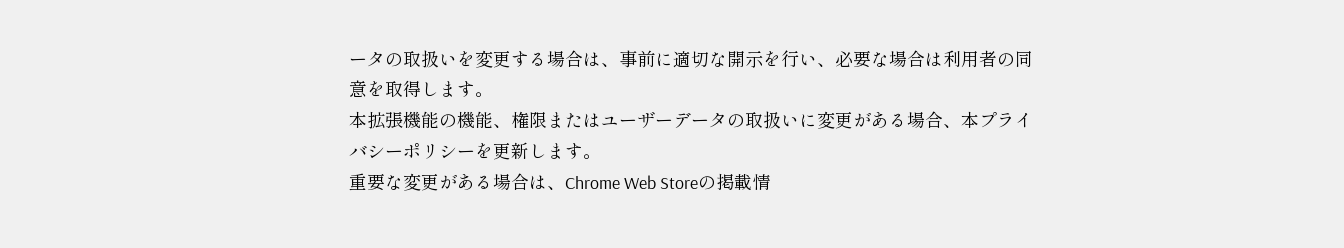ータの取扱いを変更する場合は、事前に適切な開示を行い、必要な場合は利用者の同意を取得します。
本拡張機能の機能、権限またはユーザーデータの取扱いに変更がある場合、本プライバシーポリシーを更新します。
重要な変更がある場合は、Chrome Web Storeの掲載情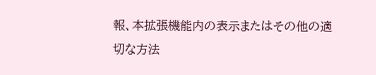報、本拡張機能内の表示またはその他の適切な方法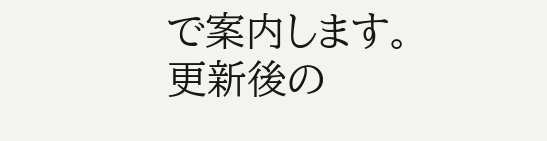で案内します。
更新後の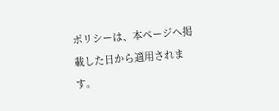ポリシーは、本ページへ掲載した日から適用されます。